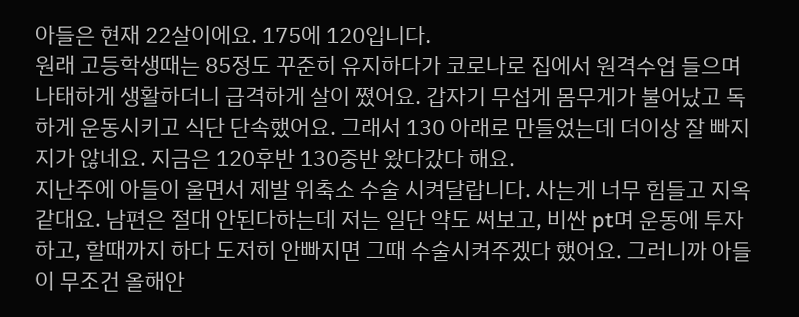아들은 현재 22살이에요. 175에 120입니다.
원래 고등학생때는 85정도 꾸준히 유지하다가 코로나로 집에서 원격수업 들으며 나태하게 생활하더니 급격하게 살이 쪘어요. 갑자기 무섭게 몸무게가 불어났고 독하게 운동시키고 식단 단속했어요. 그래서 130 아래로 만들었는데 더이상 잘 빠지지가 않네요. 지금은 120후반 130중반 왔다갔다 해요.
지난주에 아들이 울면서 제발 위축소 수술 시켜달랍니다. 사는게 너무 힘들고 지옥같대요. 남편은 절대 안된다하는데 저는 일단 약도 써보고, 비싼 pt며 운동에 투자하고, 할때까지 하다 도저히 안빠지면 그때 수술시켜주겠다 했어요. 그러니까 아들이 무조건 올해안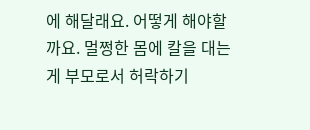에 해달래요. 어떻게 해야할까요. 멀쩡한 몸에 칼을 대는게 부모로서 허락하기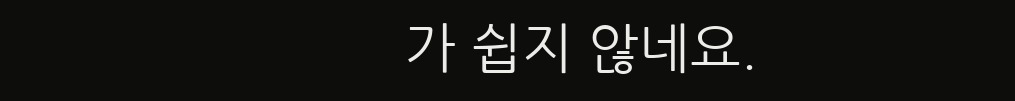가 쉽지 않네요.